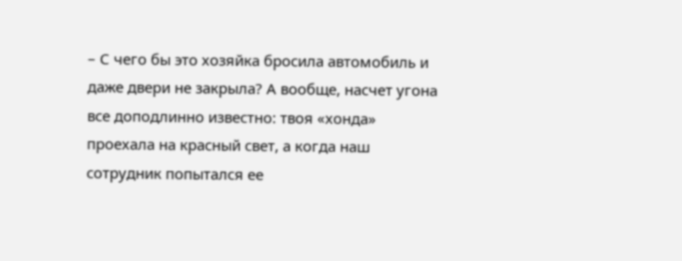– С чего бы это хозяйка бросила автомобиль и даже двери не закрыла? А вообще, насчет угона все доподлинно известно: твоя «хонда» проехала на красный свет, а когда наш сотрудник попытался ее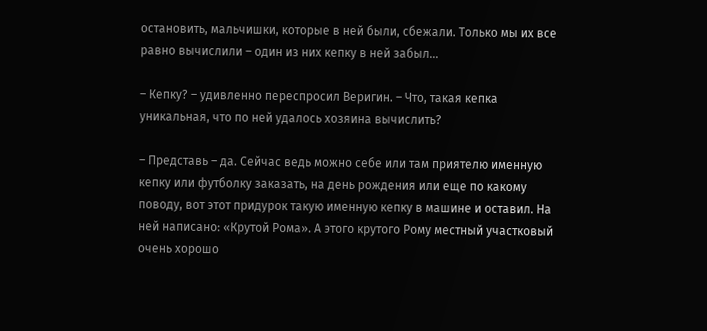остановить, мальчишки, которые в ней были, сбежали. Только мы их все равно вычислили – один из них кепку в ней забыл…

– Кепку? – удивленно переспросил Веригин. – Что, такая кепка уникальная, что по ней удалось хозяина вычислить?

– Представь – да. Сейчас ведь можно себе или там приятелю именную кепку или футболку заказать, на день рождения или еще по какому поводу, вот этот придурок такую именную кепку в машине и оставил. На ней написано: «Крутой Рома». А этого крутого Рому местный участковый очень хорошо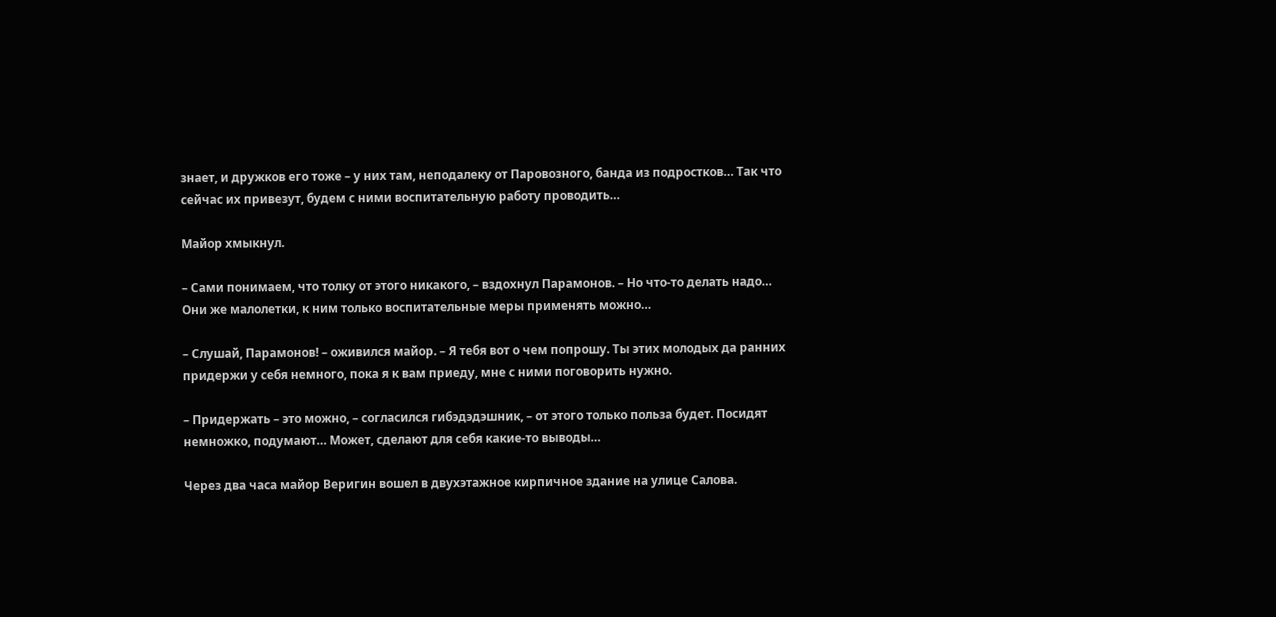знает, и дружков его тоже – у них там, неподалеку от Паровозного, банда из подростков… Так что сейчас их привезут, будем с ними воспитательную работу проводить…

Майор хмыкнул.

– Сами понимаем, что толку от этого никакого, – вздохнул Парамонов. – Но что-то делать надо… Они же малолетки, к ним только воспитательные меры применять можно…

– Слушай, Парамонов! – оживился майор. – Я тебя вот о чем попрошу. Ты этих молодых да ранних придержи у себя немного, пока я к вам приеду, мне с ними поговорить нужно.

– Придержать – это можно, – согласился гибэдэдэшник, – от этого только польза будет. Посидят немножко, подумают… Может, сделают для себя какие-то выводы…

Через два часа майор Веригин вошел в двухэтажное кирпичное здание на улице Салова.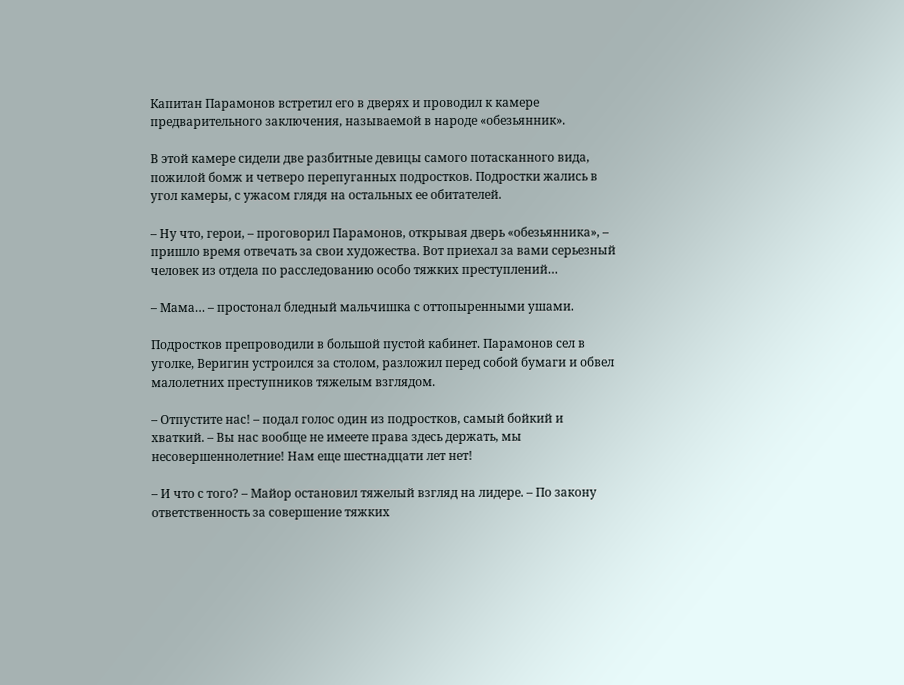Капитан Парамонов встретил его в дверях и проводил к камере предварительного заключения, называемой в народе «обезьянник».

В этой камере сидели две разбитные девицы самого потасканного вида, пожилой бомж и четверо перепуганных подростков. Подростки жались в угол камеры, с ужасом глядя на остальных ее обитателей.

– Ну что, герои, – проговорил Парамонов, открывая дверь «обезьянника», – пришло время отвечать за свои художества. Вот приехал за вами серьезный человек из отдела по расследованию особо тяжких преступлений…

– Мама… – простонал бледный мальчишка с оттопыренными ушами.

Подростков препроводили в большой пустой кабинет. Парамонов сел в уголке, Веригин устроился за столом, разложил перед собой бумаги и обвел малолетних преступников тяжелым взглядом.

– Отпустите нас! – подал голос один из подростков, самый бойкий и хваткий. – Вы нас вообще не имеете права здесь держать, мы несовершеннолетние! Нам еще шестнадцати лет нет!

– И что с того? – Майор остановил тяжелый взгляд на лидере. – По закону ответственность за совершение тяжких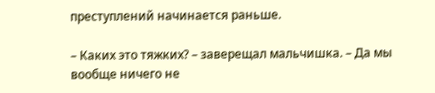преступлений начинается раньше.

– Каких это тяжких? – заверещал мальчишка. – Да мы вообще ничего не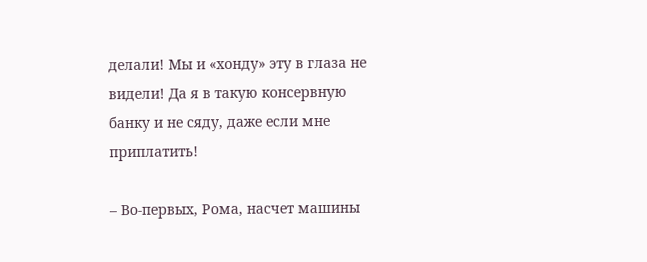делали! Мы и «хонду» эту в глаза не видели! Да я в такую консервную банку и не сяду, даже если мне приплатить!

– Во-первых, Рома, насчет машины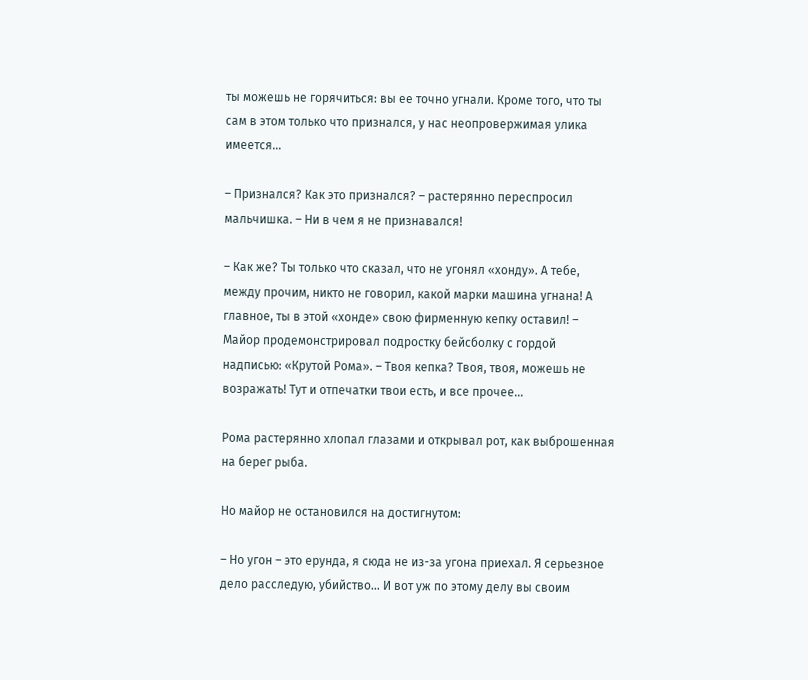ты можешь не горячиться: вы ее точно угнали. Кроме того, что ты сам в этом только что признался, у нас неопровержимая улика имеется…

– Признался? Как это признался? – растерянно переспросил мальчишка. – Ни в чем я не признавался!

– Как же? Ты только что сказал, что не угонял «хонду». А тебе, между прочим, никто не говорил, какой марки машина угнана! А главное, ты в этой «хонде» свою фирменную кепку оставил! – Майор продемонстрировал подростку бейсболку с гордой надписью: «Крутой Рома». – Твоя кепка? Твоя, твоя, можешь не возражать! Тут и отпечатки твои есть, и все прочее…

Рома растерянно хлопал глазами и открывал рот, как выброшенная на берег рыба.

Но майор не остановился на достигнутом:

– Но угон – это ерунда, я сюда не из-за угона приехал. Я серьезное дело расследую, убийство… И вот уж по этому делу вы своим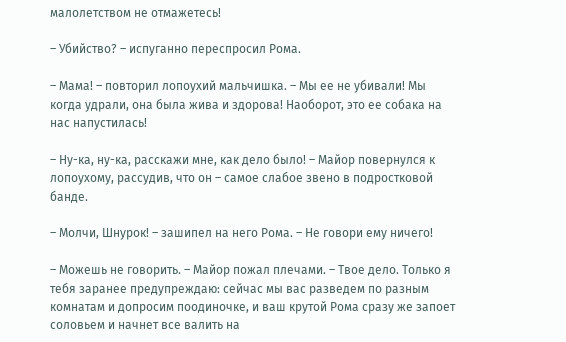малолетством не отмажетесь!

– Убийство? – испуганно переспросил Рома.

– Мама! – повторил лопоухий мальчишка. – Мы ее не убивали! Мы когда удрали, она была жива и здорова! Наоборот, это ее собака на нас напустилась!

– Ну-ка, ну-ка, расскажи мне, как дело было! – Майор повернулся к лопоухому, рассудив, что он – самое слабое звено в подростковой банде.

– Молчи, Шнурок! – зашипел на него Рома. – Не говори ему ничего!

– Можешь не говорить. – Майор пожал плечами. – Твое дело. Только я тебя заранее предупреждаю: сейчас мы вас разведем по разным комнатам и допросим поодиночке, и ваш крутой Рома сразу же запоет соловьем и начнет все валить на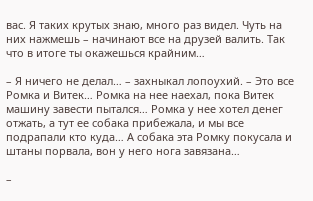вас. Я таких крутых знаю, много раз видел. Чуть на них нажмешь – начинают все на друзей валить. Так что в итоге ты окажешься крайним…

– Я ничего не делал… – захныкал лопоухий. – Это все Ромка и Витек… Ромка на нее наехал, пока Витек машину завести пытался… Ромка у нее хотел денег отжать, а тут ее собака прибежала, и мы все подрапали кто куда… А собака эта Ромку покусала и штаны порвала, вон у него нога завязана…

–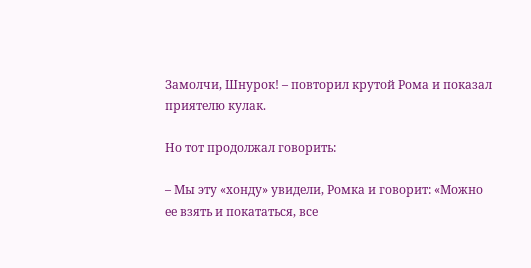Замолчи, Шнурок! – повторил крутой Рома и показал приятелю кулак.

Но тот продолжал говорить:

– Мы эту «хонду» увидели, Ромка и говорит: «Можно ее взять и покататься, все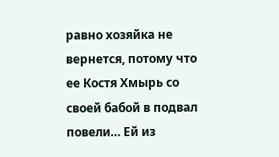равно хозяйка не вернется, потому что ее Костя Хмырь со своей бабой в подвал повели… Ей из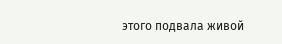этого подвала живой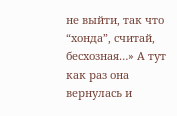не выйти, так что “хонда”, считай, бесхозная…» А тут как раз она вернулась и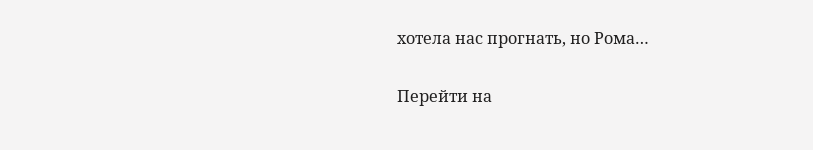хотела нас прогнать, но Рома…

Перейти на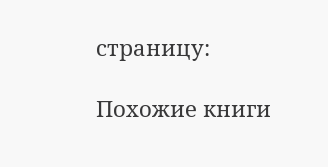страницу:

Похожие книги